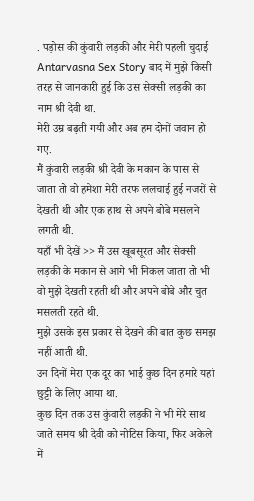. पड़ोस की कुंवारी लड़की और मेरी पहली चुदाई Antarvasna Sex Story बाद में मुझे किसी तरह से जानकारी हुई कि उस सेक्सी लड़की का नाम श्री देवी था.
मेरी उम्र बढ़ती गयी और अब हम दोनों जवान हो गए.
मैं कुंवारी लड़की श्री देवी के मकान के पास से जाता तो वो हमेशा मेरी तरफ ललचाई हुई नजरों से देखती थी और एक हाथ से अपने बोबे मसलने लगती थी.
यहाँ भी देखें >> मैं उस खूबसूरत और सेक्सी लड़की के मकान से आगे भी निकल जाता तो भी वो मुझे देखती रहती थी और अपने बोबे और चुत मसलती रहते थी.
मुझे उसके इस प्रकार से देखने की बात कुछ समझ नहीं आती थी.
उन दिनों मेरा एक दूर का भाई कुछ दिन हमारे यहां छुट्टी के लिए आया था.
कुछ दिन तक उस कुंवारी लड़की ने भी मेरे साथ जाते समय श्री देवी को नोटिस किया, फिर अकेले में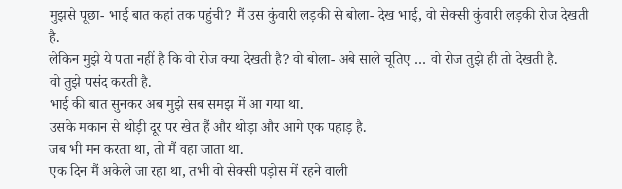मुझसे पूछा- भाई बात कहां तक पहुंची? मैं उस कुंवारी लड़की से बोला- देख भाई, वो सेक्सी कुंवारी लड़की रोज देखती है.
लेकिन मुझे ये पता नहीं है कि वो रोज क्या देखती है? वो बोला- अबे साले चूतिए … वो रोज तुझे ही तो देखती है.
वो तुझे पसंद करती है.
भाई की बात सुनकर अब मुझे सब समझ में आ गया था.
उसके मकान से थोड़ी दूर पर खेत हैं और थोड़ा और आगे एक पहाड़ है.
जब भी मन करता था, तो मैं वहा जाता था.
एक दिन मैं अकेले जा रहा था, तभी वो सेक्सी पड़ोस में रहने वाली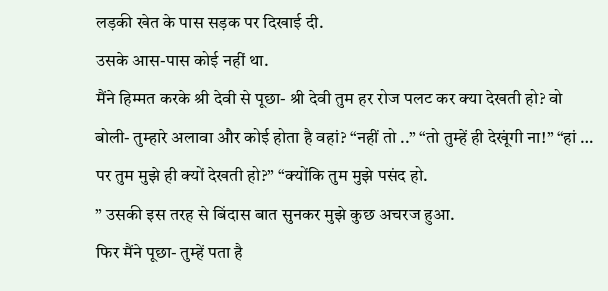लड़की खेत के पास सड़क पर दिखाई दी.
उसके आस-पास कोई नहीं था.
मैंने हिम्मत करके श्री देवी से पूछा- श्री देवी तुम हर रोज पलट कर क्या देखती हो? वो बोली- तुम्हारे अलावा और कोई होता है वहां? “नहीं तो ..” “तो तुम्हें ही देखूंगी ना!” “हां … पर तुम मुझे ही क्यों देखती हो?” “क्योंकि तुम मुझे पसंद हो.
” उसकी इस तरह से बिंदास बात सुनकर मुझे कुछ अचरज हुआ.
फिर मैंने पूछा- तुम्हें पता है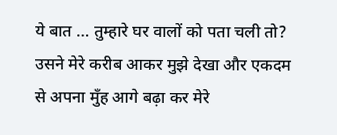ये बात … तुम्हारे घर वालों को पता चली तो? उसने मेरे करीब आकर मुझे देखा और एकदम से अपना मुँह आगे बढ़ा कर मेरे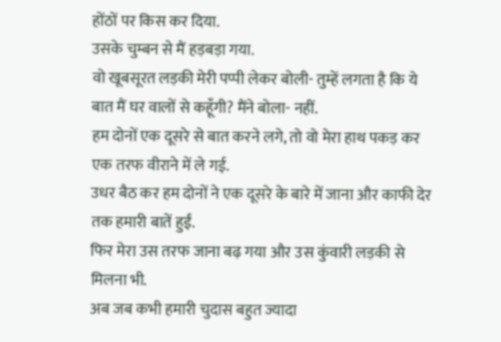होंठों पर किस कर दिया.
उसके चुम्बन से मैं हड़बड़ा गया.
वो खूबसूरत लड़की मेरी पप्पी लेकर बोली- तुम्हें लगता है कि ये बात मैं घर वालों से कहूँगी? मैंने बोला- नहीं.
हम दोनों एक दूसरे से बात करने लगे, तो वो मेरा हाथ पकड़ कर एक तरफ वीराने में ले गई.
उधर बैठ कर हम दोनों ने एक दूसरे के बारे में जाना और काफी देर तक हमारी बातें हुईं.
फिर मेरा उस तरफ जाना बढ़ गया और उस कुंवारी लड़की से मिलना भी.
अब जब कभी हमारी चुदास बहुत ज्यादा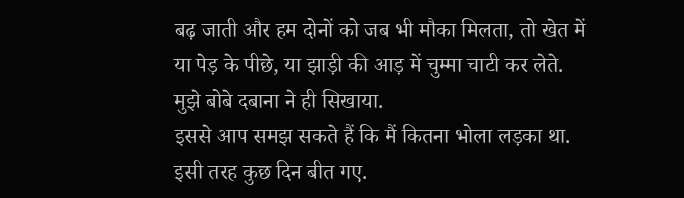बढ़ जाती और हम दोनों को जब भी मौका मिलता, तो खेत में या पेड़ के पीछे, या झाड़ी की आड़ में चुम्मा चाटी कर लेते.
मुझे बोबे दबाना ने ही सिखाया.
इससे आप समझ सकते हैं कि मैं कितना भोला लड़का था.
इसी तरह कुछ दिन बीत गए.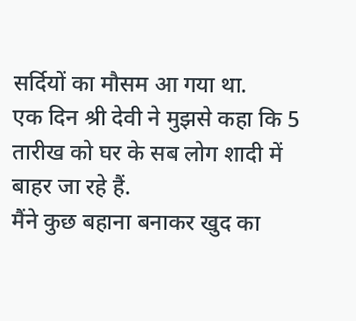सर्दियों का मौसम आ गया था.
एक दिन श्री देवी ने मुझसे कहा कि 5 तारीख को घर के सब लोग शादी में बाहर जा रहे हैं.
मैंने कुछ बहाना बनाकर खुद का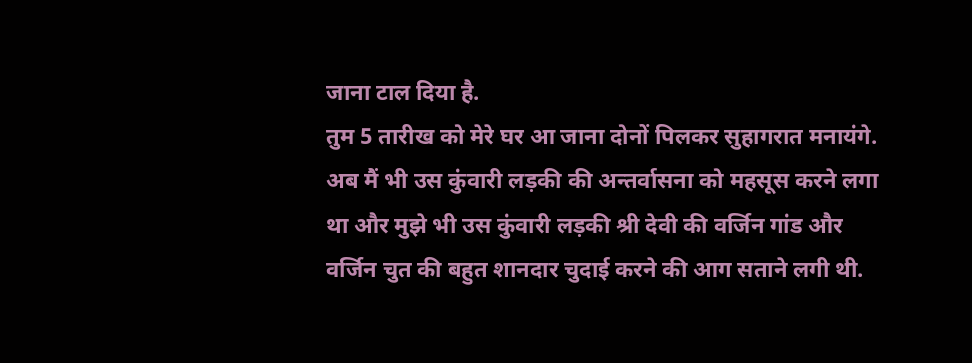जाना टाल दिया है.
तुम 5 तारीख को मेरे घर आ जाना दोनों पिलकर सुहागरात मनायंगे.
अब मैं भी उस कुंवारी लड़की की अन्तर्वासना को महसूस करने लगा था और मुझे भी उस कुंवारी लड़की श्री देवी की वर्जिन गांड और वर्जिन चुत की बहुत शानदार चुदाई करने की आग सताने लगी थी.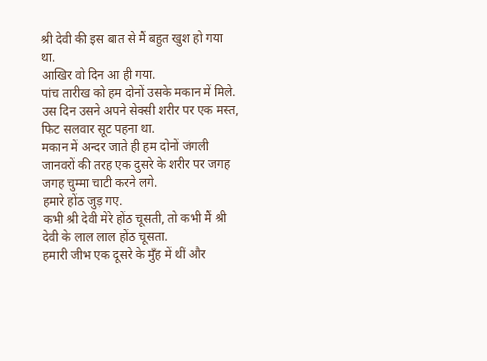श्री देवी की इस बात से मैं बहुत खुश हो गया था.
आखिर वो दिन आ ही गया.
पांच तारीख को हम दोनों उसके मकान में मिले.
उस दिन उसने अपने सेक्सी शरीर पर एक मस्त, फिट सलवार सूट पहना था.
मकान में अन्दर जाते ही हम दोनों जंगली जानवरों की तरह एक दुसरे के शरीर पर जगह जगह चुम्मा चाटी करने लगे.
हमारे होंठ जुड़ गए.
कभी श्री देवी मेरे होंठ चूसती, तो कभी मैं श्री देवी के लाल लाल होंठ चूसता.
हमारी जीभ एक दूसरे के मुँह में थीं और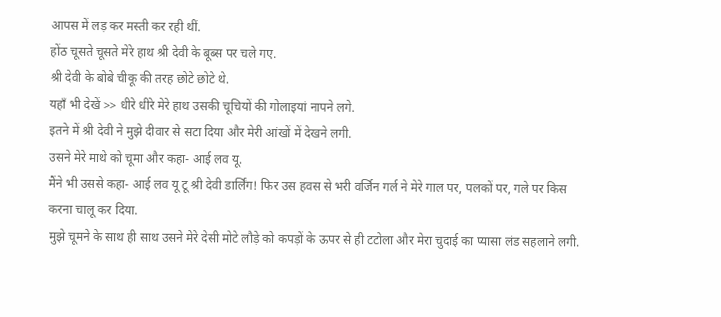आपस में लड़ कर मस्ती कर रही थीं.
होंठ चूसते चूसते मेरे हाथ श्री देवी के बूब्स पर चले गए.
श्री देवी के बोबे चीकू की तरह छोटे छोटे थे.
यहाँ भी देखें >> धीरे धीरे मेरे हाथ उसकी चूचियों की गोलाइयां नापने लगे.
इतने में श्री देवी ने मुझे दीवार से सटा दिया और मेरी आंखों में देखने लगी.
उसने मेरे माथे को चूमा और कहा- आई लव यू.
मैंने भी उससे कहा- आई लव यू टू श्री देवी डार्लिंग! फिर उस हवस से भरी वर्जिन गर्ल ने मेरे गाल पर, पलकों पर, गले पर किस करना चालू कर दिया.
मुझे चूमने के साथ ही साथ उसने मेरे देसी मोटे लौड़े को कपड़ों के ऊपर से ही टटोला और मेरा चुदाई का प्यासा लंड सहलाने लगी.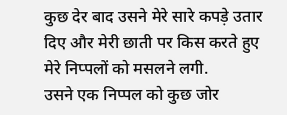कुछ देर बाद उसने मेरे सारे कपड़े उतार दिए और मेरी छाती पर किस करते हुए मेरे निप्पलों को मसलने लगी.
उसने एक निप्पल को कुछ जोर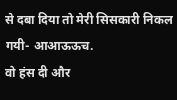से दबा दिया तो मेरी सिसकारी निकल गयी- आआऊऊच.
वो हंस दी और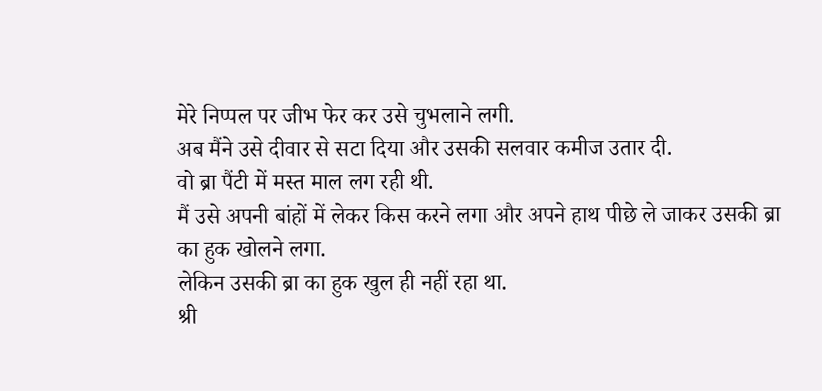मेरे निप्पल पर जीभ फेर कर उसे चुभलाने लगी.
अब मैंने उसे दीवार से सटा दिया और उसकी सलवार कमीज उतार दी.
वो ब्रा पैंटी में मस्त माल लग रही थी.
मैं उसे अपनी बांहों में लेकर किस करने लगा और अपने हाथ पीछे ले जाकर उसकी ब्रा का हुक खोलने लगा.
लेकिन उसकी ब्रा का हुक खुल ही नहीं रहा था.
श्री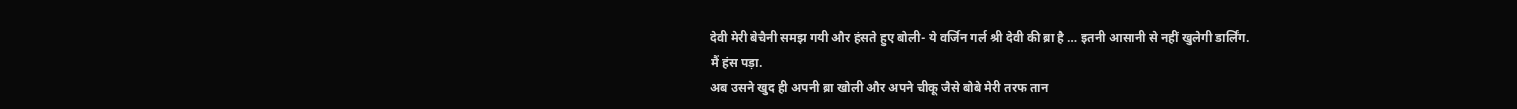देवी मेरी बेचैनी समझ गयी और हंसते हुए बोली- ये वर्जिन गर्ल श्री देवी की ब्रा है … इतनी आसानी से नहीं खुलेगी डार्लिंग.
मैं हंस पड़ा.
अब उसने खुद ही अपनी ब्रा खोली और अपने चीकू जैसे बोबे मेरी तरफ तान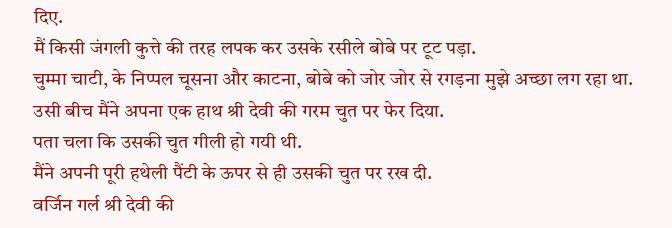दिए.
मैं किसी जंगली कुत्ते की तरह लपक कर उसके रसीले बोबे पर टूट पड़ा.
चुम्मा चाटी, के निप्पल चूसना और काटना, बोबे को जोर जोर से रगड़ना मुझे अच्छा लग रहा था.
उसी बीच मैंने अपना एक हाथ श्री देवी की गरम चुत पर फेर दिया.
पता चला कि उसकी चुत गीली हो गयी थी.
मैंने अपनी पूरी हथेली पैंटी के ऊपर से ही उसकी चुत पर रख दी.
वर्जिन गर्ल श्री देवी की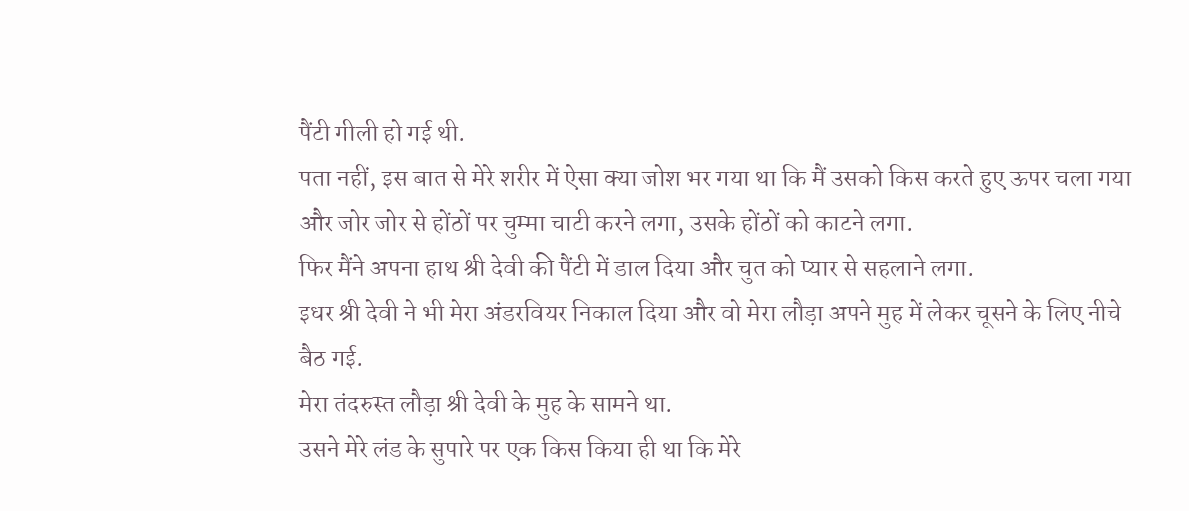पैंटी गीली हो गई थी.
पता नहीं, इस बात से मेरे शरीर में ऐसा क्या जोश भर गया था कि मैं उसको किस करते हुए ऊपर चला गया और जोर जोर से होंठों पर चुम्मा चाटी करने लगा, उसके होंठों को काटने लगा.
फिर मैंने अपना हाथ श्री देवी की पैंटी में डाल दिया और चुत को प्यार से सहलाने लगा.
इधर श्री देवी ने भी मेरा अंडरवियर निकाल दिया और वो मेरा लौड़ा अपने मुह में लेकर चूसने के लिए नीचे बैठ गई.
मेरा तंदरुस्त लौड़ा श्री देवी के मुह के सामने था.
उसने मेरे लंड के सुपारे पर एक किस किया ही था कि मेरे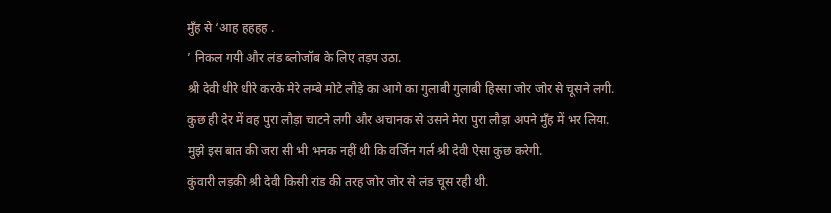मुँह से ‘आह हहहह .
’ निकल गयी और लंड ब्लोजॉब के लिए तड़प उठा.
श्री देवी धीरे धीरे करके मेरे लम्बे मोटे लौड़े का आगे का गुलाबी गुलाबी हिस्सा जोर जोर से चूसने लगी.
कुछ ही देर में वह पुरा लौड़ा चाटने लगी और अचानक से उसने मेरा पुरा लौड़ा अपने मुँह में भर लिया.
मुझे इस बात की जरा सी भी भनक नहीं थी कि वर्जिन गर्ल श्री देवी ऐसा कुछ करेगी.
कुंवारी लड़की श्री देवी किसी रांड की तरह जोर जोर से लंड चूस रही थी.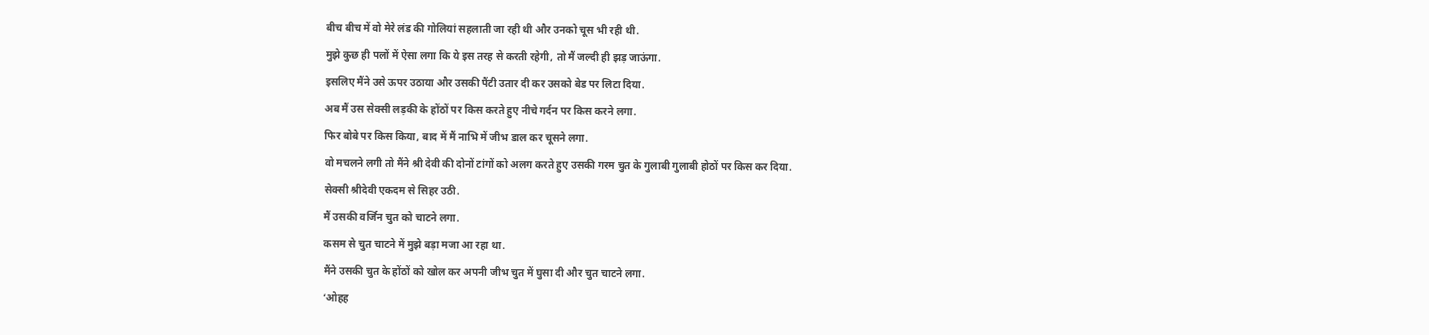बीच बीच में वो मेरे लंड की गोलियां सहलाती जा रही थी और उनको चूस भी रही थी.
मुझे कुछ ही पलों में ऐसा लगा कि ये इस तरह से करती रहेगी, तो मैं जल्दी ही झड़ जाऊंगा.
इसलिए मैंने उसे ऊपर उठाया और उसकी पैंटी उतार दी कर उसको बेड पर लिटा दिया.
अब मैं उस सेक्सी लड़की के होंठों पर किस करते हुए नीचे गर्दन पर किस करने लगा.
फिर बोबे पर किस किया, बाद में मैं नाभि में जीभ डाल कर चूसने लगा.
वो मचलने लगी तो मैंने श्री देवी की दोनों टांगों को अलग करते हुए उसकी गरम चुत के गुलाबी गुलाबी होठों पर किस कर दिया.
सेक्सी श्रीदेवी एकदम से सिहर उठी.
मैं उसकी वर्जिन चुत को चाटने लगा.
कसम से चुत चाटने में मुझे बड़ा मजा आ रहा था.
मैंने उसकी चुत के होंठों को खोल कर अपनी जीभ चुत में घुसा दी और चुत चाटने लगा.
‘ओहह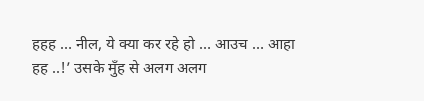हहह … नील, ये क्या कर रहे हो … आउच … आहा हह ..!’ उसके मुँह से अलग अलग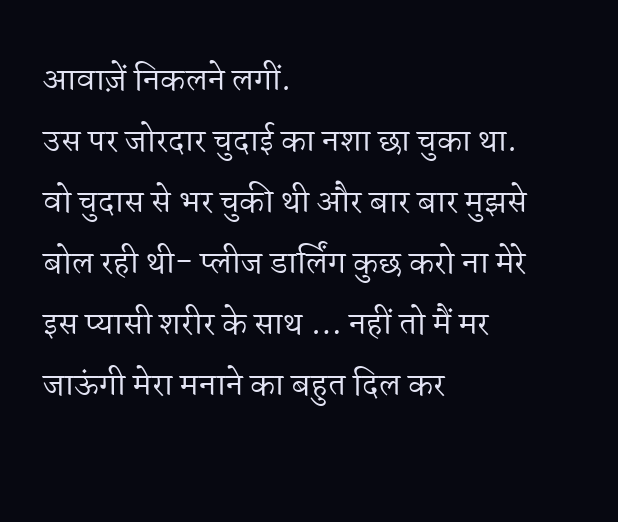आवाज़ें निकलने लगीं.
उस पर जोरदार चुदाई का नशा छा चुका था.
वो चुदास से भर चुकी थी और बार बार मुझसे बोल रही थी- प्लीज डार्लिंग कुछ करो ना मेरे इस प्यासी शरीर के साथ … नहीं तो मैं मर जाऊंगी मेरा मनाने का बहुत दिल कर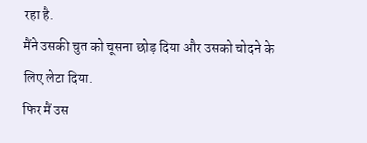रहा है.
मैंने उसकी चुत को चूसना छोड़ दिया और उसको चोदने के लिए लेटा दिया.
फिर मैं उस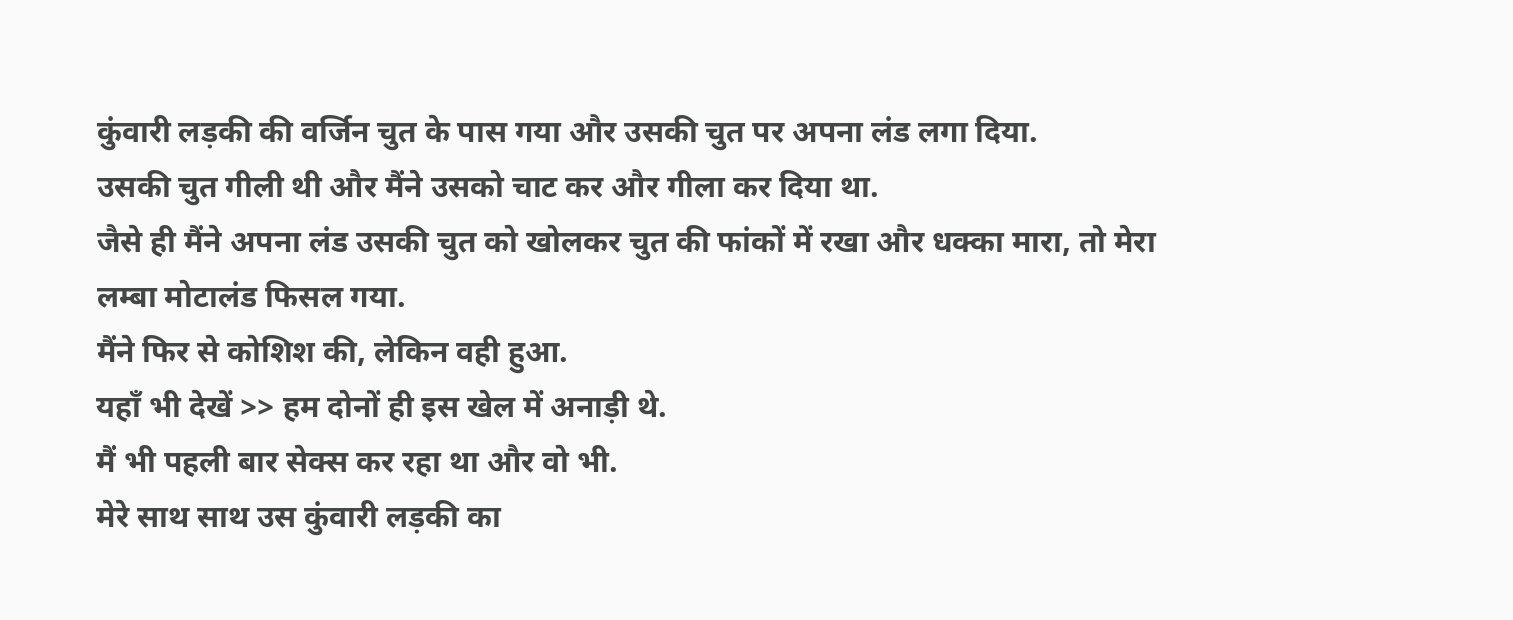कुंवारी लड़की की वर्जिन चुत के पास गया और उसकी चुत पर अपना लंड लगा दिया.
उसकी चुत गीली थी और मैंने उसको चाट कर और गीला कर दिया था.
जैसे ही मैंने अपना लंड उसकी चुत को खोलकर चुत की फांकों में रखा और धक्का मारा, तो मेरा लम्बा मोटालंड फिसल गया.
मैंने फिर से कोशिश की, लेकिन वही हुआ.
यहाँ भी देखें >> हम दोनों ही इस खेल में अनाड़ी थे.
मैं भी पहली बार सेक्स कर रहा था और वो भी.
मेरे साथ साथ उस कुंवारी लड़की का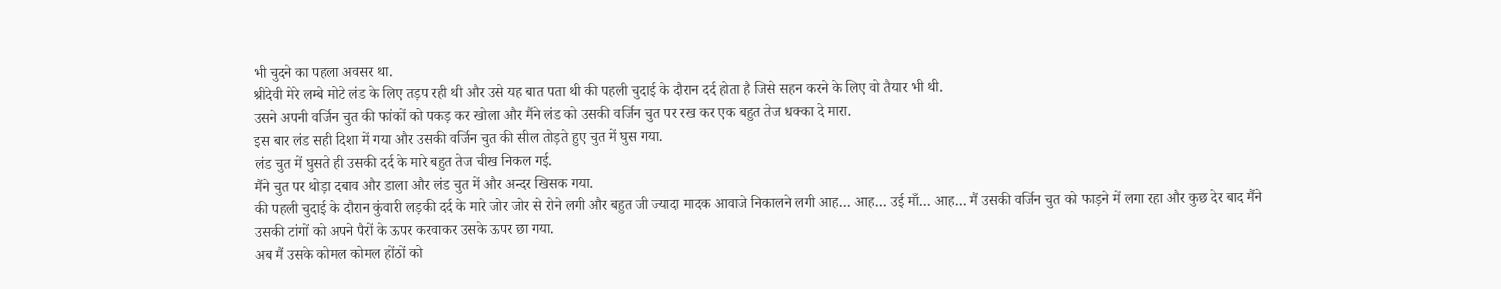भी चुदने का पहला अवसर था.
श्रीदेवी मेरे लम्बे मोटे लंड के लिए तड़प रही थी और उसे यह बात पता थी की पहली चुदाई के दौरान दर्द होता है जिसे सहन करने के लिए वो तैयार भी थी.
उसने अपनी वर्जिन चुत की फांकों को पकड़ कर खोला और मैंने लंड को उसकी वर्जिन चुत पर रख कर एक बहुत तेज धक्का दे मारा.
इस बार लंड सही दिशा में गया और उसकी वर्जिन चुत की सील तोड़ते हुए चुत में घुस गया.
लंड चुत में घुसते ही उसकी दर्द के मारे बहुत तेज चीख निकल गई.
मैंने चुत पर थोड़ा दबाव और डाला और लंड चुत में और अन्दर खिसक गया.
की पहली चुदाई के दौरान कुंवारी लड़की दर्द के मारे जोर जोर से रोने लगी और बहुत जी ज्यादा मादक आवाजे निकालने लगी आह… आह… उई माँ… आह… मैं उसकी वर्जिन चुत को फाड़ने में लगा रहा और कुछ देर बाद मैंने उसकी टांगों को अपने पैरों के ऊपर करवाकर उसके ऊपर छा गया.
अब मैं उसके कोमल कोमल होंठों को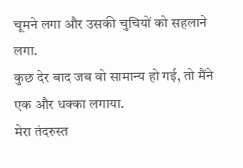चूमने लगा और उसकी चुचियों को सहलाने लगा.
कुछ देर बाद जब वो सामान्य हो गई, तो मैंने एक और धक्का लगाया.
मेरा तंदरुस्त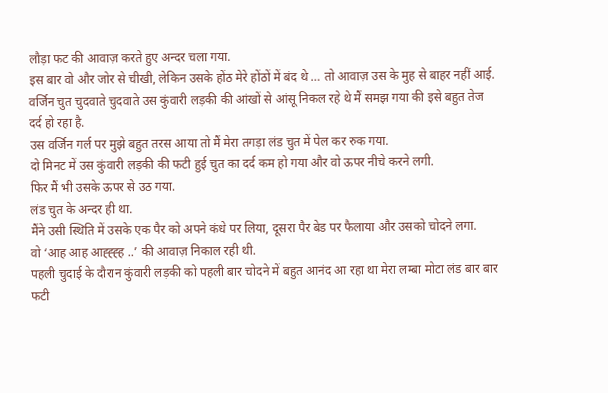लौड़ा फट की आवाज़ करते हुए अन्दर चला गया.
इस बार वो और जोर से चीखी, लेकिन उसके होंठ मेरे होंठों में बंद थे … तो आवाज़ उस के मुह से बाहर नहीं आई.
वर्जिन चुत चुदवाते चुदवाते उस कुंवारी लड़की की आंखों से आंसू निकल रहे थे मैं समझ गया की इसे बहुत तेज दर्द हो रहा है.
उस वर्जिन गर्ल पर मुझे बहुत तरस आया तो मैं मेरा तगड़ा लंड चुत में पेल कर रुक गया.
दो मिनट में उस कुंवारी लड़की की फटी हुई चुत का दर्द कम हो गया और वो ऊपर नीचे करने लगी.
फिर मैं भी उसके ऊपर से उठ गया.
लंड चुत के अन्दर ही था.
मैंने उसी स्थिति में उसके एक पैर को अपने कंधे पर लिया, दूसरा पैर बेड पर फैलाया और उसको चोदने लगा.
वो ‘आह आह आह्ह्ह्ह ..’ की आवाज़ निकाल रही थी.
पहली चुदाई के दौरान कुंवारी लड़की को पहली बार चोदने में बहुत आनंद आ रहा था मेरा लम्बा मोटा लंड बार बार फटी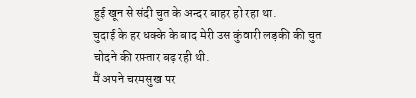हुई खून से संदी चुत के अन्दर बाहर हो रहा था.
चुदाई के हर धक्के के बाद मेरी उस कुंवारी लड़की की चुत चोदने की रफ़्तार बढ़ रही थी.
मैं अपने चरमसुख पर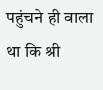पहुंचने ही वाला था कि श्री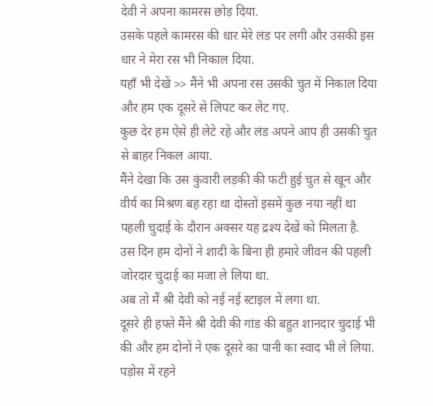देवी ने अपना कामरस छोड़ दिया.
उसके पहले कामरस की धार मेरे लंड पर लगी और उसकी इस धार ने मेरा रस भी निकाल दिया.
यहाँ भी देखें >> मैंने भी अपना रस उसकी चुत में निकाल दिया और हम एक दूसरे से लिपट कर लेट गए.
कुछ देर हम ऐसे ही लेटे रहे और लंड अपने आप ही उसकी चुत से बाहर निकल आया.
मैंने देखा कि उस कुंवारी लड़की की फटी हुई चुत से खून और वीर्य का मिश्रण बह रहा था दोस्तों इसमें कुछ नया नहीं था पहली चुदाई के दौरान अक्सर यह द्रश्य देखें को मिलता है.
उस दिन हम दोनों ने शादी के बिना ही हमारे जीवन की पहली जोरदार चुदाई का मजा ले लिया था.
अब तो मैं श्री देवी को नई नई स्टाइल में लगा था.
दूसरे ही हफ्ते मैंने श्री देवी की गांड की बहुत शानदार चुदाई भी की और हम दोनों ने एक दूसरे का पानी का स्वाद भी ले लिया.
पड़ोस में रहने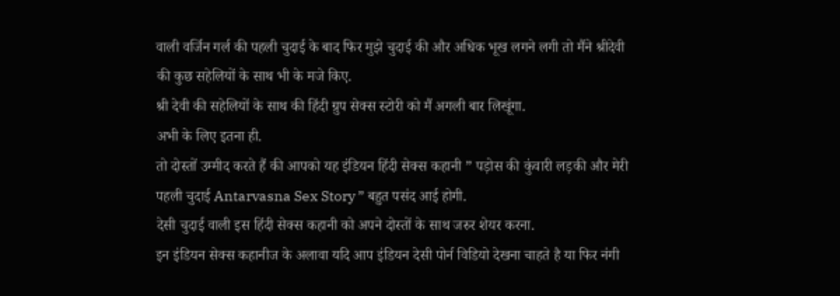वाली वर्जिन गर्ल की पहली चुदाई के बाद फिर मुझे चुदाई की और अधिक भूख लगने लगी तो मैंने श्रीदेवी की कुछ सहेलियों के साथ भी के मजे किए.
श्री देवी की सहेलियों के साथ की हिंदी ग्रुप सेक्स स्टोरी को मैं अगली बार लिखूंगा.
अभी के लिए इतना ही.
तो दोस्तों उम्मीद करते हैं की आपको यह इंडियन हिंदी सेक्स कहानी ” पड़ोस की कुंवारी लड़की और मेरी पहली चुदाई Antarvasna Sex Story ” बहुत पसंद आई होगी.
देसी चुदाई वाली इस हिंदी सेक्स कहानी को अपने दोस्तों के साथ जरुर शेयर करना.
इन इंडियन सेक्स कहानीज के अलावा यदि आप इंडियन देसी पोर्न विडियो देखना चाहते है या फिर नंगी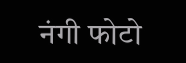नंगी फोटो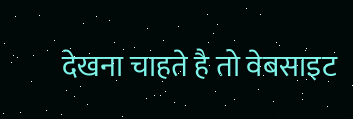देखना चाहते है तो वेबसाइट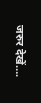जरुर देखें….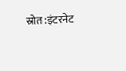स्रोत:इंटरनेट